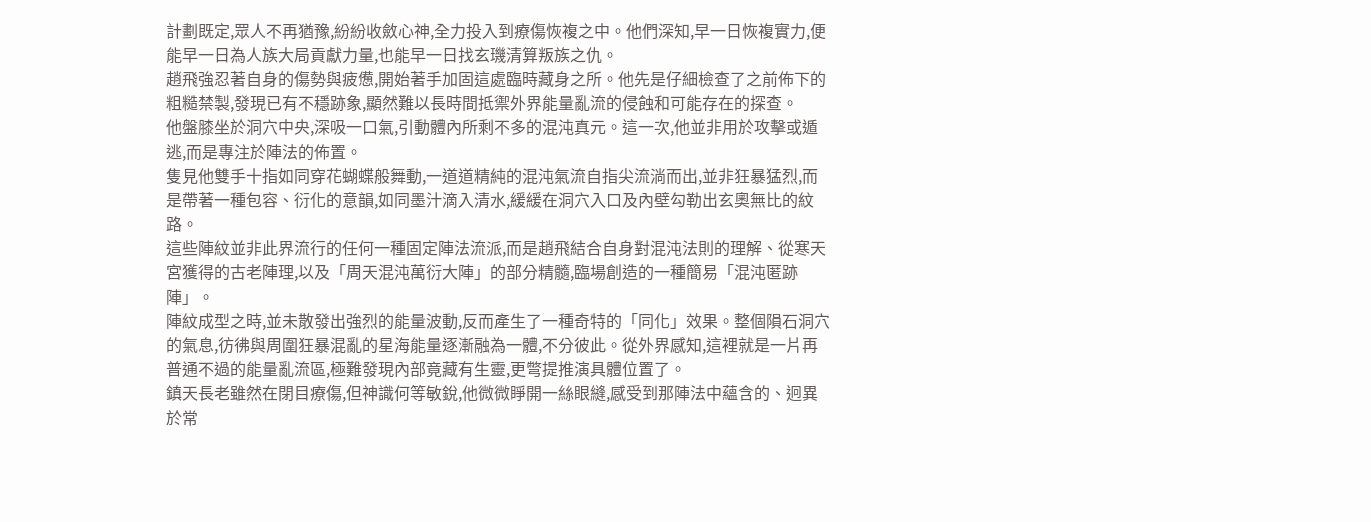計劃既定,眾人不再猶豫,紛紛收斂心神,全力投入到療傷恢複之中。他們深知,早一日恢複實力,便能早一日為人族大局貢獻力量,也能早一日找玄璣清算叛族之仇。
趙飛強忍著自身的傷勢與疲憊,開始著手加固這處臨時藏身之所。他先是仔細檢查了之前佈下的粗糙禁製,發現已有不穩跡象,顯然難以長時間抵禦外界能量亂流的侵蝕和可能存在的探查。
他盤膝坐於洞穴中央,深吸一口氣,引動體內所剩不多的混沌真元。這一次,他並非用於攻擊或遁逃,而是專注於陣法的佈置。
隻見他雙手十指如同穿花蝴蝶般舞動,一道道精純的混沌氣流自指尖流淌而出,並非狂暴猛烈,而是帶著一種包容、衍化的意韻,如同墨汁滴入清水,緩緩在洞穴入口及內壁勾勒出玄奧無比的紋路。
這些陣紋並非此界流行的任何一種固定陣法流派,而是趙飛結合自身對混沌法則的理解、從寒天宮獲得的古老陣理,以及「周天混沌萬衍大陣」的部分精髓,臨場創造的一種簡易「混沌匿跡陣」。
陣紋成型之時,並未散發出強烈的能量波動,反而產生了一種奇特的「同化」效果。整個隕石洞穴的氣息,彷彿與周圍狂暴混亂的星海能量逐漸融為一體,不分彼此。從外界感知,這裡就是一片再普通不過的能量亂流區,極難發現內部竟藏有生靈,更彆提推演具體位置了。
鎮天長老雖然在閉目療傷,但神識何等敏銳,他微微睜開一絲眼縫,感受到那陣法中蘊含的、迥異於常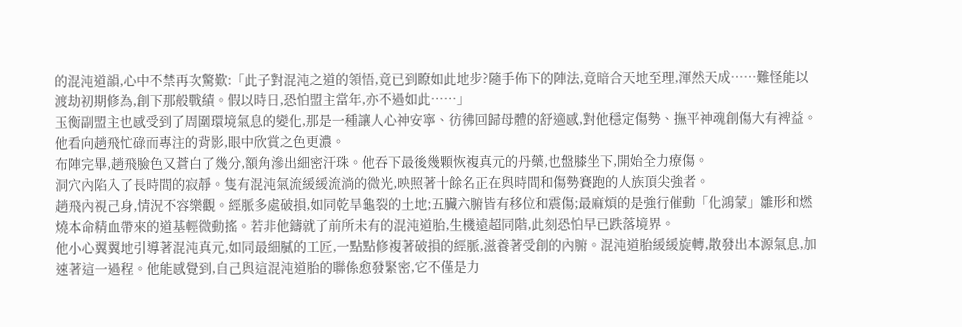的混沌道韻,心中不禁再次驚歎:「此子對混沌之道的領悟,竟已到瞭如此地步?隨手佈下的陣法,竟暗合天地至理,渾然天成……難怪能以渡劫初期修為,創下那般戰績。假以時日,恐怕盟主當年,亦不過如此……」
玉衡副盟主也感受到了周圍環境氣息的變化,那是一種讓人心神安寧、彷彿回歸母體的舒適感,對他穩定傷勢、撫平神魂創傷大有裨益。他看向趙飛忙碌而專注的背影,眼中欣賞之色更濃。
布陣完畢,趙飛臉色又蒼白了幾分,額角滲出細密汗珠。他吞下最後幾顆恢複真元的丹藥,也盤膝坐下,開始全力療傷。
洞穴內陷入了長時間的寂靜。隻有混沌氣流緩緩流淌的微光,映照著十餘名正在與時間和傷勢賽跑的人族頂尖強者。
趙飛內視己身,情況不容樂觀。經脈多處破損,如同乾旱龜裂的土地;五臟六腑皆有移位和震傷;最麻煩的是強行催動「化鴻蒙」雛形和燃燒本命精血帶來的道基輕微動搖。若非他鑄就了前所未有的混沌道胎,生機遠超同階,此刻恐怕早已跌落境界。
他小心翼翼地引導著混沌真元,如同最細膩的工匠,一點點修複著破損的經脈,滋養著受創的內腑。混沌道胎緩緩旋轉,散發出本源氣息,加速著這一過程。他能感覺到,自己與這混沌道胎的聯係愈發緊密,它不僅是力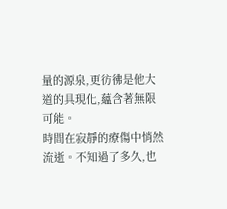量的源泉,更彷彿是他大道的具現化,蘊含著無限可能。
時間在寂靜的療傷中悄然流逝。不知過了多久,也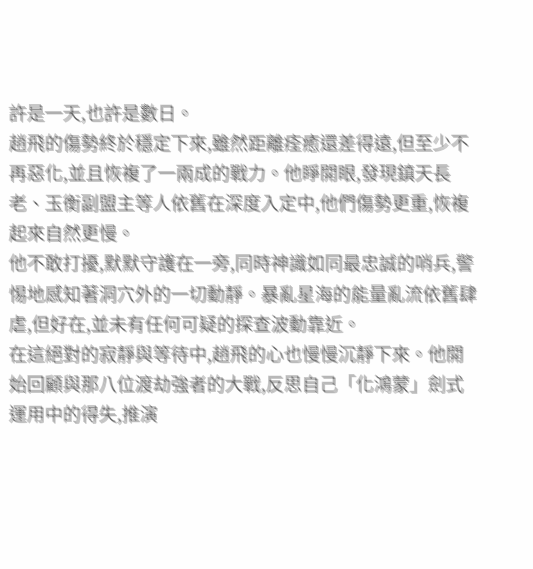許是一天,也許是數日。
趙飛的傷勢終於穩定下來,雖然距離痊癒還差得遠,但至少不再惡化,並且恢複了一兩成的戰力。他睜開眼,發現鎮天長老、玉衡副盟主等人依舊在深度入定中,他們傷勢更重,恢複起來自然更慢。
他不敢打擾,默默守護在一旁,同時神識如同最忠誠的哨兵,警惕地感知著洞穴外的一切動靜。暴亂星海的能量亂流依舊肆虐,但好在,並未有任何可疑的探查波動靠近。
在這絕對的寂靜與等待中,趙飛的心也慢慢沉靜下來。他開始回顧與那八位渡劫強者的大戰,反思自己「化鴻蒙」劍式運用中的得失,推演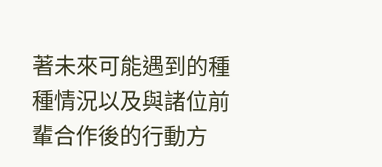著未來可能遇到的種種情況以及與諸位前輩合作後的行動方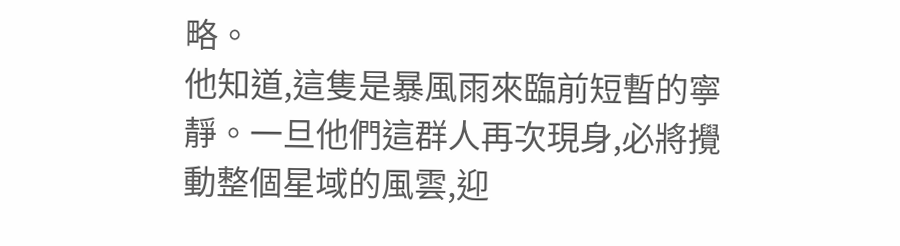略。
他知道,這隻是暴風雨來臨前短暫的寧靜。一旦他們這群人再次現身,必將攪動整個星域的風雲,迎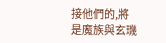接他們的,將是魔族與玄璣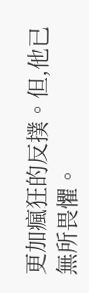更加瘋狂的反撲。但,他已無所畏懼。